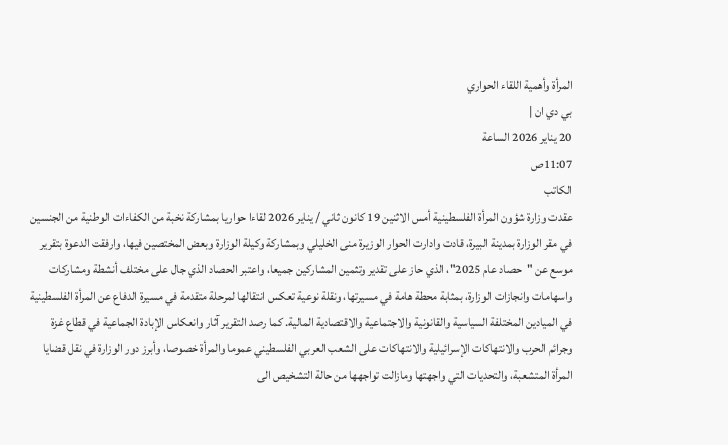المرأة وأهمية اللقاء الحواري
بي دي ان |
20 يناير 2026 الساعة
11:07ص
الكاتب
عقدت وزارة شؤون المرأة الفلسطينية أمس الاثنين 19 كانون ثاني / يناير 2026 لقاءا حواريا بمشاركة نخبة من الكفاءات الوطنية من الجنسين في مقر الوزارة بمدينة البيرة، قادت وادارت الحوار الوزيرة منى الخليلي وبمشاركة وكيلة الوزارة وبعض المختصين فيها، وارفقت الدعوة بتقرير موسع عن "حصاد عام 2025"، الذي حاز على تقدير وتثمين المشاركين جميعا، واعتبر الحصاد الذي جال على مختلف أنشطة ومشاركات واسهامات وانجازات الوزارة، بمثابة محطة هامة في مسيرتها، ونقلة نوعية تعكس انتقالها لمرحلة متقدمة في مسيرة الدفاع عن المرأة الفلسطينية في الميادين المختلفة السياسية والقانونية والاجتماعية والاقتصادية المالية. كما رصد التقرير آثار وانعكاس الإبادة الجماعية في قطاع غزة وجرائم الحرب والانتهاكات الإسرائيلية والانتهاكات على الشعب العربي الفلسطيني عموما والمرأة خصوصا، وأبرز دور الوزارة في نقل قضايا المرأة المتشعبة، والتحديات التي واجهتها ومازالت تواجهها من حالة التشخيص الى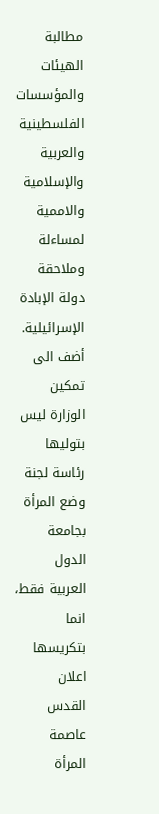مطالبة الهيئات والمؤسسات الفلسطينية والعربية والإسلامية والاممية لمساءلة وملاحقة دولة الإبادة الإسرائيلية. أضف الى تمكين الوزارة ليس بتوليها رئاسة لجنة وضع المرأة بجامعة الدول العربية فقط، انما بتكريسها اعلان القدس عاصمة المرأة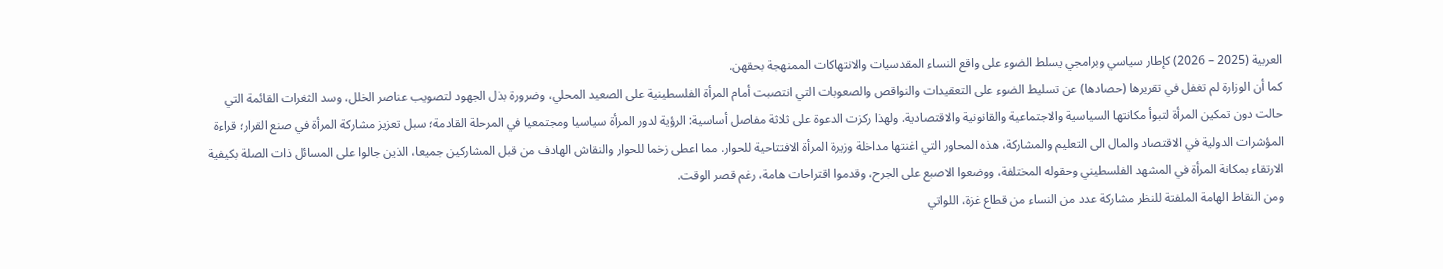العربية (2025 – 2026) كإطار سياسي وبرامجي يسلط الضوء على واقع النساء المقدسيات والانتهاكات الممنهجة بحقهن.
كما أن الوزارة لم تغفل في تقريرها (حصادها) عن تسليط الضوء على التعقيدات والنواقص والصعوبات التي انتصبت أمام المرأة الفلسطينية على الصعيد المحلي، وضرورة بذل الجهود لتصويب عناصر الخلل، وسد الثغرات القائمة التي حالت دون تمكين المرأة لتبوأ مكانتها السياسية والاجتماعية والقانونية والاقتصادية. ولهذا ركزت الدعوة على ثلاثة مفاصل أساسية: الرؤية لدور المرأة سياسيا ومجتمعيا في المرحلة القادمة؛ سبل تعزيز مشاركة المرأة في صنع القرار؛ قراءة المؤشرات الدولية في الاقتصاد والمال الى التعليم والمشاركة، هذه المحاور التي اغنتها مداخلة وزيرة المرأة الافتتاحية للحوار. مما اعطى زخما للحوار والنقاش الهادف من قبل المشاركين جميعا، الذين جالوا على المسائل ذات الصلة بكيفية الارتقاء بمكانة المرأة في المشهد الفلسطيني وحقوله المختلفة، ووضعوا الاصبع على الجرح، وقدموا اقتراحات هامة، رغم قصر الوقت.
ومن النقاط الهامة الملفتة للنظر مشاركة عدد من النساء من قطاع غزة، اللواتي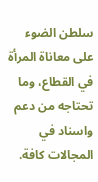سلطن الضوء على معاناة المرأة في القطاع، وما تحتاجه من دعم واسناد في المجالات كافة.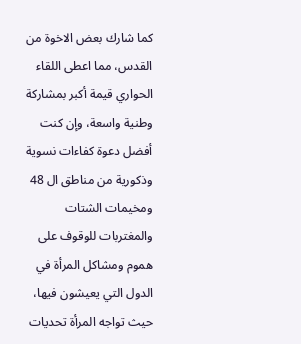كما شارك بعض الاخوة من القدس، مما اعطى اللقاء الحواري قيمة أكبر بمشاركة وطنية واسعة، وإن كنت أفضل دعوة كفاءات نسوية وذكورية من مناطق ال 48 ومخيمات الشتات والمغتربات للوقوف على هموم ومشاكل المرأة في الدول التي يعيشون فيها، حيث تواجه المرأة تحديات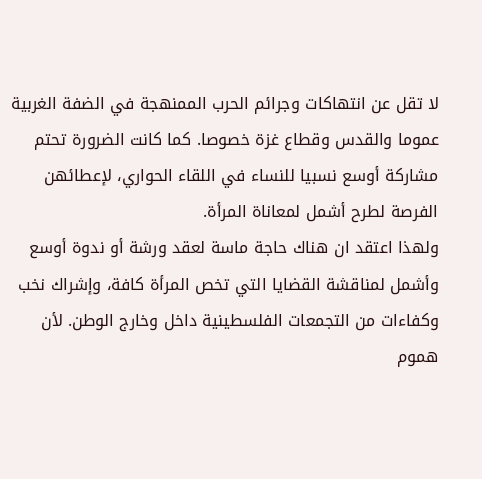لا تقل عن انتهاكات وجرائم الحرب الممنهجة في الضفة الغربية عموما والقدس وقطاع غزة خصوصا. كما كانت الضرورة تحتم مشاركة أوسع نسبيا للنساء في اللقاء الحواري، لإعطائهن الفرصة لطرح أشمل لمعاناة المرأة.
ولهذا اعتقد ان هناك حاجة ماسة لعقد ورشة أو ندوة أوسع وأشمل لمناقشة القضايا التي تخص المرأة كافة، وإشراك نخب وكفاءات من التجمعات الفلسطينية داخل وخارج الوطن. لأن هموم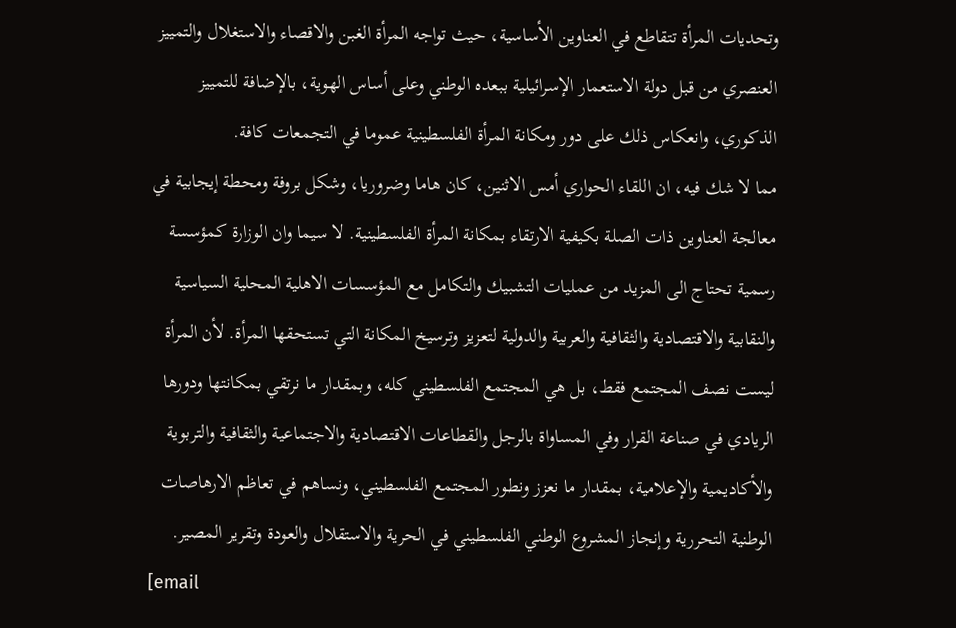وتحديات المرأة تتقاطع في العناوين الأساسية، حيث تواجه المرأة الغبن والاقصاء والاستغلال والتمييز العنصري من قبل دولة الاستعمار الإسرائيلية ببعده الوطني وعلى أساس الهوية، بالإضافة للتمييز الذكوري، وانعكاس ذلك على دور ومكانة المرأة الفلسطينية عموما في التجمعات كافة.
مما لا شك فيه، ان اللقاء الحواري أمس الاثنين، كان هاما وضروريا، وشكل بروفة ومحطة إيجابية في معالجة العناوين ذات الصلة بكيفية الارتقاء بمكانة المرأة الفلسطينية. لا سيما وان الوزارة كمؤسسة رسمية تحتاج الى المزيد من عمليات التشبيك والتكامل مع المؤسسات الاهلية المحلية السياسية والنقابية والاقتصادية والثقافية والعربية والدولية لتعزيز وترسيخ المكانة التي تستحقها المرأة. لأن المرأة ليست نصف المجتمع فقط، بل هي المجتمع الفلسطيني كله، وبمقدار ما نرتقي بمكانتها ودورها الريادي في صناعة القرار وفي المساواة بالرجل والقطاعات الاقتصادية والاجتماعية والثقافية والتربوية والأكاديمية والإعلامية، بمقدار ما نعزز ونطور المجتمع الفلسطيني، ونساهم في تعاظم الارهاصات الوطنية التحررية وإنجاز المشروع الوطني الفلسطيني في الحرية والاستقلال والعودة وتقرير المصير.
[email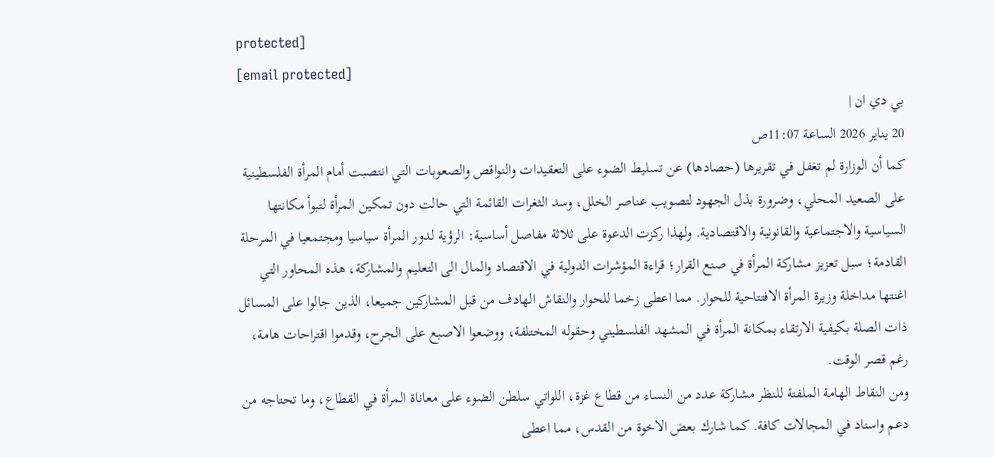protected]
[email protected]
بي دي ان |
20 يناير 2026 الساعة 11:07ص
كما أن الوزارة لم تغفل في تقريرها (حصادها) عن تسليط الضوء على التعقيدات والنواقص والصعوبات التي انتصبت أمام المرأة الفلسطينية على الصعيد المحلي، وضرورة بذل الجهود لتصويب عناصر الخلل، وسد الثغرات القائمة التي حالت دون تمكين المرأة لتبوأ مكانتها السياسية والاجتماعية والقانونية والاقتصادية. ولهذا ركزت الدعوة على ثلاثة مفاصل أساسية: الرؤية لدور المرأة سياسيا ومجتمعيا في المرحلة القادمة؛ سبل تعزيز مشاركة المرأة في صنع القرار؛ قراءة المؤشرات الدولية في الاقتصاد والمال الى التعليم والمشاركة، هذه المحاور التي اغنتها مداخلة وزيرة المرأة الافتتاحية للحوار. مما اعطى زخما للحوار والنقاش الهادف من قبل المشاركين جميعا، الذين جالوا على المسائل ذات الصلة بكيفية الارتقاء بمكانة المرأة في المشهد الفلسطيني وحقوله المختلفة، ووضعوا الاصبع على الجرح، وقدموا اقتراحات هامة، رغم قصر الوقت.
ومن النقاط الهامة الملفتة للنظر مشاركة عدد من النساء من قطاع غزة، اللواتي سلطن الضوء على معاناة المرأة في القطاع، وما تحتاجه من دعم واسناد في المجالات كافة. كما شارك بعض الاخوة من القدس، مما اعطى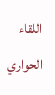اللقاء الحواري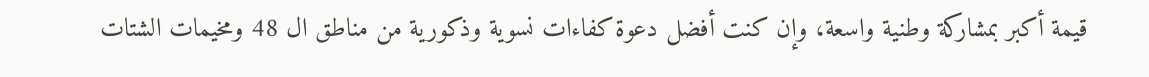قيمة أكبر بمشاركة وطنية واسعة، وإن كنت أفضل دعوة كفاءات نسوية وذكورية من مناطق ال 48 ومخيمات الشتات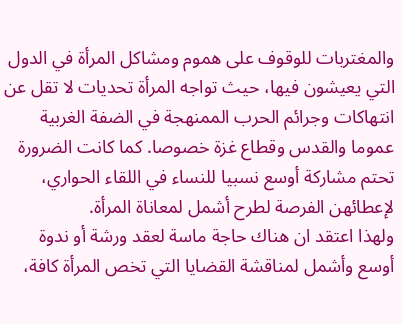والمغتربات للوقوف على هموم ومشاكل المرأة في الدول التي يعيشون فيها، حيث تواجه المرأة تحديات لا تقل عن انتهاكات وجرائم الحرب الممنهجة في الضفة الغربية عموما والقدس وقطاع غزة خصوصا. كما كانت الضرورة تحتم مشاركة أوسع نسبيا للنساء في اللقاء الحواري، لإعطائهن الفرصة لطرح أشمل لمعاناة المرأة.
ولهذا اعتقد ان هناك حاجة ماسة لعقد ورشة أو ندوة أوسع وأشمل لمناقشة القضايا التي تخص المرأة كافة،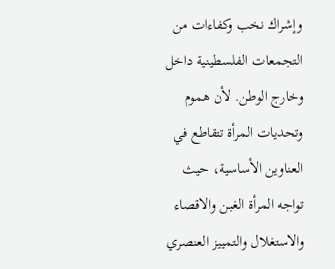وإشراك نخب وكفاءات من التجمعات الفلسطينية داخل وخارج الوطن. لأن هموم وتحديات المرأة تتقاطع في العناوين الأساسية، حيث تواجه المرأة الغبن والاقصاء والاستغلال والتمييز العنصري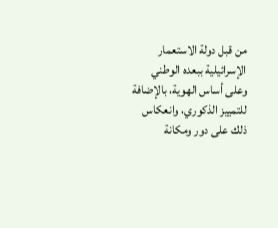من قبل دولة الاستعمار الإسرائيلية ببعده الوطني وعلى أساس الهوية، بالإضافة للتمييز الذكوري، وانعكاس ذلك على دور ومكانة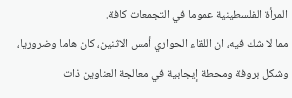المرأة الفلسطينية عموما في التجمعات كافة.
مما لا شك فيه، ان اللقاء الحواري أمس الاثنين، كان هاما وضروريا، وشكل بروفة ومحطة إيجابية في معالجة العناوين ذات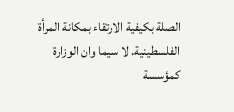الصلة بكيفية الارتقاء بمكانة المرأة الفلسطينية. لا سيما وان الوزارة كمؤسسة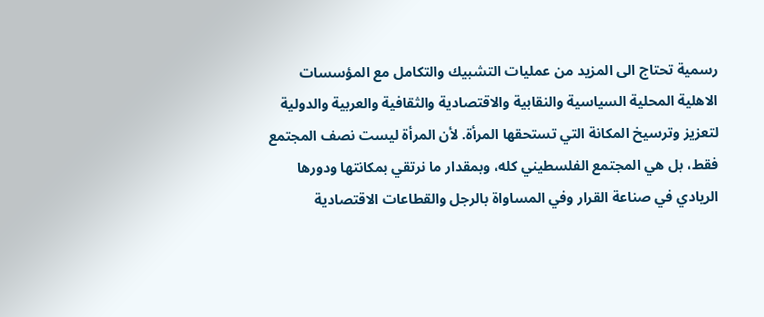رسمية تحتاج الى المزيد من عمليات التشبيك والتكامل مع المؤسسات الاهلية المحلية السياسية والنقابية والاقتصادية والثقافية والعربية والدولية لتعزيز وترسيخ المكانة التي تستحقها المرأة. لأن المرأة ليست نصف المجتمع فقط، بل هي المجتمع الفلسطيني كله، وبمقدار ما نرتقي بمكانتها ودورها الريادي في صناعة القرار وفي المساواة بالرجل والقطاعات الاقتصادية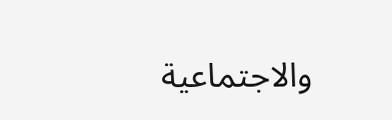والاجتماعية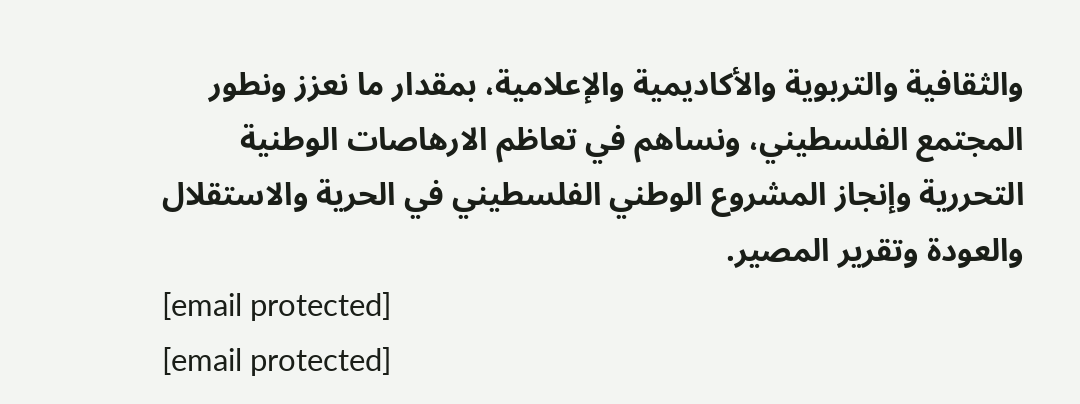والثقافية والتربوية والأكاديمية والإعلامية، بمقدار ما نعزز ونطور المجتمع الفلسطيني، ونساهم في تعاظم الارهاصات الوطنية التحررية وإنجاز المشروع الوطني الفلسطيني في الحرية والاستقلال والعودة وتقرير المصير.
[email protected]
[email protected]